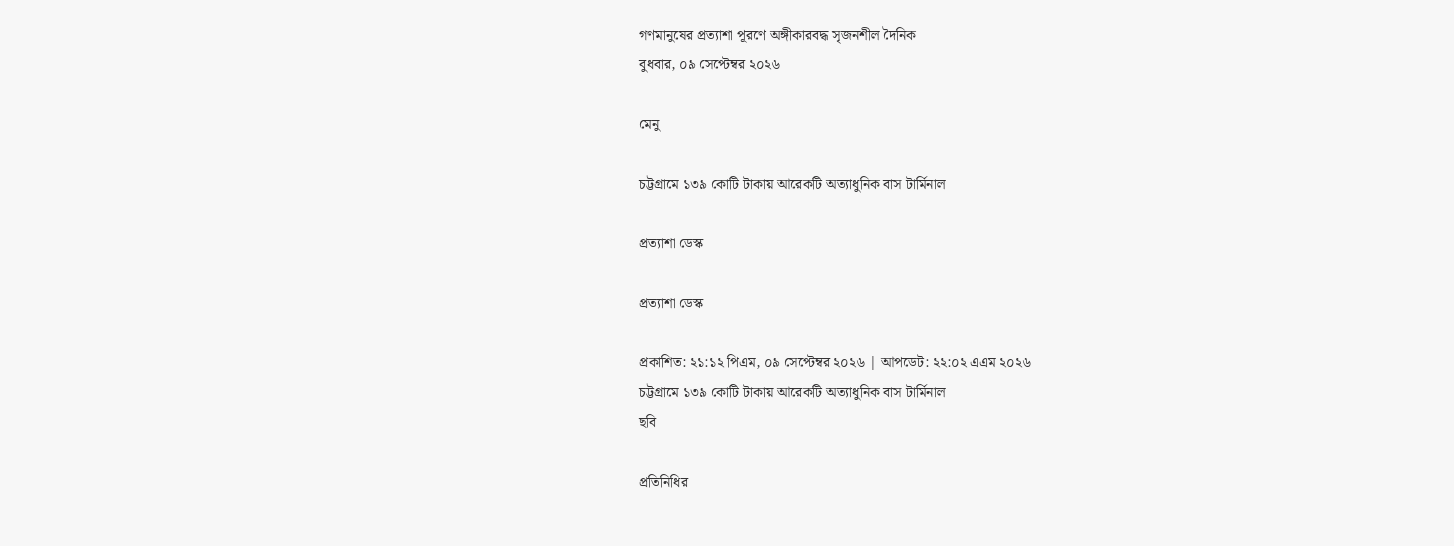গণমানুষের প্রত্যাশা পূরণে অঙ্গীকারবদ্ধ সৃজনশীল দৈনিক
বুধবার, ০৯ সেপ্টেম্বর ২০২৬

মেনু

চট্টগ্রামে ১৩৯ কোটি টাকায় আরেকটি অত্যাধুনিক বাস টার্মিনাল

প্রত্যাশা ডেস্ক

প্রত্যাশা ডেস্ক

প্রকাশিত: ২১:১২ পিএম, ০৯ সেপ্টেম্বর ২০২৬ | আপডেট: ২২:০২ এএম ২০২৬
চট্টগ্রামে ১৩৯ কোটি টাকায় আরেকটি অত্যাধুনিক বাস টার্মিনাল
ছবি

প্রতিনিধির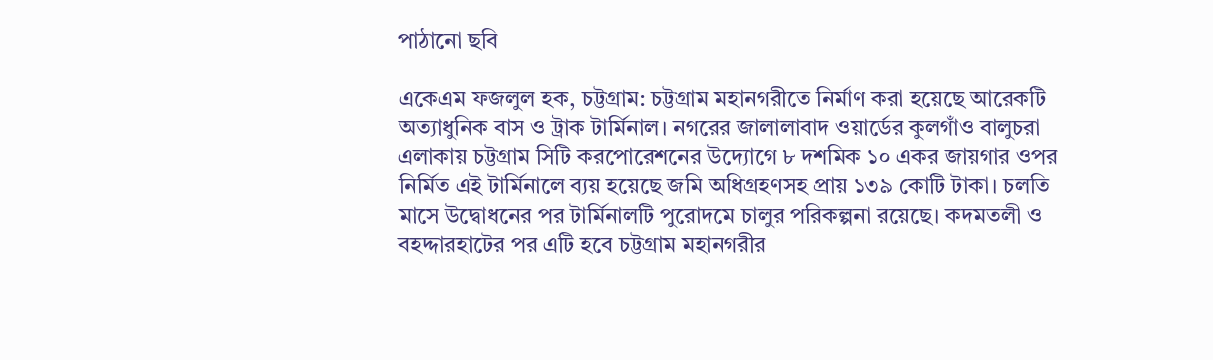পাঠানো ছবি

একেএম ফজলুল হক, চট্টগ্রাম: চট্টগ্রাম মহানগরীতে নির্মাণ করা হয়েছে আরেকটি অত্যাধুনিক বাস ও ট্রাক টার্মিনাল। নগরের জালালাবাদ ওয়ার্ডের কুলগাঁও বালুচরা এলাকায় চট্টগ্রাম সিটি করপোরেশনের উদ্যোগে ৮ দশমিক ১০ একর জায়গার ওপর নির্মিত এই টার্মিনালে ব্যয় হয়েছে জমি অধিগ্রহণসহ প্রায় ১৩৯ কোটি টাকা। চলতি মাসে উদ্বোধনের পর টার্মিনালটি পুরোদমে চালুর পরিকল্পনা রয়েছে। কদমতলী ও বহদ্দারহাটের পর এটি হবে চট্টগ্রাম মহানগরীর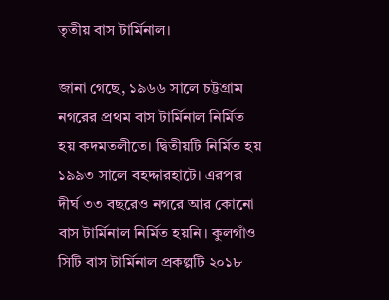তৃতীয় বাস টার্মিনাল।

জানা গেছে, ১৯৬৬ সালে চট্টগ্রাম নগরের প্রথম বাস টার্মিনাল নির্মিত হয় কদমতলীতে। দ্বিতীয়টি নির্মিত হয় ১৯৯৩ সালে বহদ্দারহাটে। এরপর দীর্ঘ ৩৩ বছরেও নগরে আর কোনো বাস টার্মিনাল নির্মিত হয়নি। কুলগাঁও সিটি বাস টার্মিনাল প্রকল্পটি ২০১৮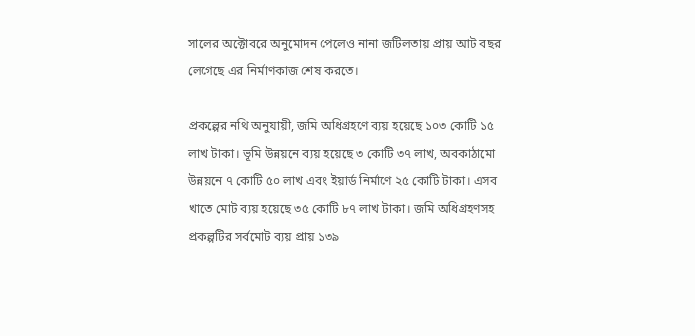সালের অক্টোবরে অনুমোদন পেলেও নানা জটিলতায় প্রায় আট বছর লেগেছে এর নির্মাণকাজ শেষ করতে।

প্রকল্পের নথি অনুযায়ী, জমি অধিগ্রহণে ব্যয় হয়েছে ১০৩ কোটি ১৫ লাখ টাকা। ভূমি উন্নয়নে ব্যয় হয়েছে ৩ কোটি ৩৭ লাখ, অবকাঠামো উন্নয়নে ৭ কোটি ৫০ লাখ এবং ইয়ার্ড নির্মাণে ২৫ কোটি টাকা। এসব খাতে মোট ব্যয় হয়েছে ৩৫ কোটি ৮৭ লাখ টাকা। জমি অধিগ্রহণসহ প্রকল্পটির সর্বমোট ব্যয় প্রায় ১৩৯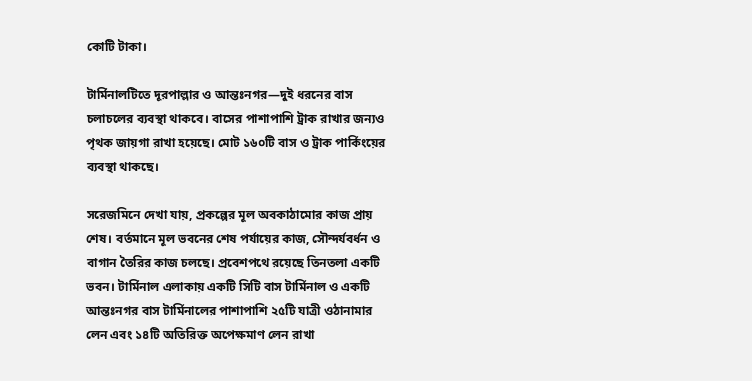কোটি টাকা।

টার্মিনালটিতে দূরপাল্লার ও আন্তঃনগর—দুই ধরনের বাস চলাচলের ব্যবস্থা থাকবে। বাসের পাশাপাশি ট্রাক রাখার জন্যও পৃথক জায়গা রাখা হয়েছে। মোট ১৬০টি বাস ও ট্রাক পার্কিংয়ের ব্যবস্থা থাকছে।

সরেজমিনে দেখা যায়, প্রকল্পের মূল অবকাঠামোর কাজ প্রায় শেষ। বর্তমানে মূল ভবনের শেষ পর্যায়ের কাজ, সৌন্দর্যবর্ধন ও বাগান তৈরির কাজ চলছে। প্রবেশপথে রয়েছে তিনতলা একটি ভবন। টার্মিনাল এলাকায় একটি সিটি বাস টার্মিনাল ও একটি আন্তঃনগর বাস টার্মিনালের পাশাপাশি ২৫টি যাত্রী ওঠানামার লেন এবং ১৪টি অতিরিক্ত অপেক্ষমাণ লেন রাখা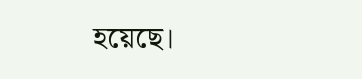হয়েছে।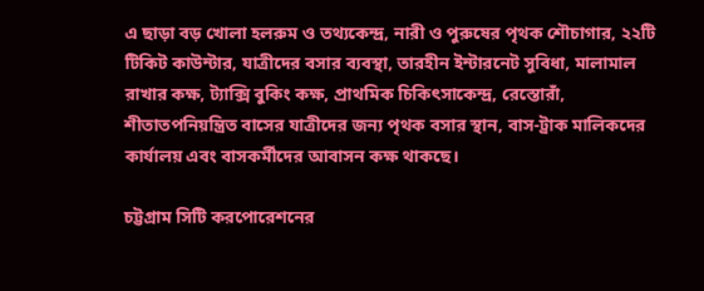এ ছাড়া বড় খোলা হলরুম ও তথ্যকেন্দ্র, নারী ও পুরুষের পৃথক শৌচাগার, ২২টি টিকিট কাউন্টার, যাত্রীদের বসার ব্যবস্থা, তারহীন ইন্টারনেট সুবিধা, মালামাল রাখার কক্ষ, ট্যাক্সি বুকিং কক্ষ, প্রাথমিক চিকিৎসাকেন্দ্র, রেস্তোরাঁ, শীতাতপনিয়ন্ত্রিত বাসের যাত্রীদের জন্য পৃথক বসার স্থান, বাস-ট্রাক মালিকদের কার্যালয় এবং বাসকর্মীদের আবাসন কক্ষ থাকছে।

চট্টগ্রাম সিটি করপোরেশনের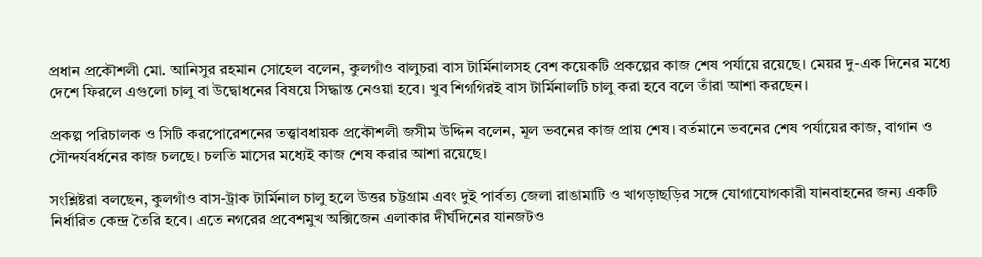প্রধান প্রকৌশলী মো. আনিসুর রহমান সোহেল বলেন, কুলগাঁও বালুচরা বাস টার্মিনালসহ বেশ কয়েকটি প্রকল্পের কাজ শেষ পর্যায়ে রয়েছে। মেয়র দু-এক দিনের মধ্যে দেশে ফিরলে এগুলো চালু বা উদ্বোধনের বিষয়ে সিদ্ধান্ত নেওয়া হবে। খুব শিগগিরই বাস টার্মিনালটি চালু করা হবে বলে তাঁরা আশা করছেন।

প্রকল্প পরিচালক ও সিটি করপোরেশনের তত্ত্বাবধায়ক প্রকৌশলী জসীম উদ্দিন বলেন, মূল ভবনের কাজ প্রায় শেষ। বর্তমানে ভবনের শেষ পর্যায়ের কাজ, বাগান ও সৌন্দর্যবর্ধনের কাজ চলছে। চলতি মাসের মধ্যেই কাজ শেষ করার আশা রয়েছে।

সংশ্লিষ্টরা বলছেন, কুলগাঁও বাস-ট্রাক টার্মিনাল চালু হলে উত্তর চট্টগ্রাম এবং দুই পার্বত্য জেলা রাঙামাটি ও খাগড়াছড়ির সঙ্গে যোগাযোগকারী যানবাহনের জন্য একটি নির্ধারিত কেন্দ্র তৈরি হবে। এতে নগরের প্রবেশমুখ অক্সিজেন এলাকার দীর্ঘদিনের যানজটও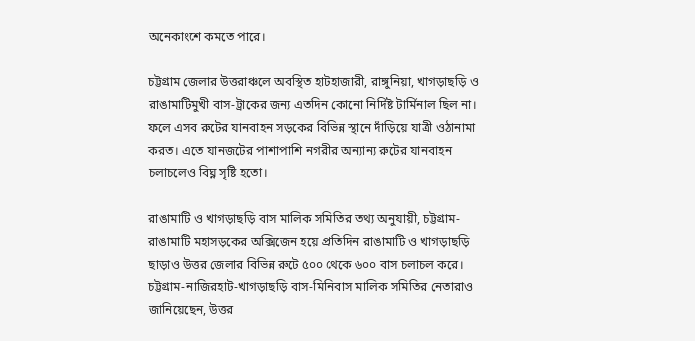অনেকাংশে কমতে পারে।

চট্টগ্রাম জেলার উত্তরাঞ্চলে অবস্থিত হাটহাজারী, রাঙ্গুনিয়া, খাগড়াছড়ি ও রাঙামাটিমুখী বাস-ট্রাকের জন্য এতদিন কোনো নির্দিষ্ট টার্মিনাল ছিল না। ফলে এসব রুটের যানবাহন সড়কের বিভিন্ন স্থানে দাঁড়িয়ে যাত্রী ওঠানামা করত। এতে যানজটের পাশাপাশি নগরীর অন্যান্য রুটের যানবাহন চলাচলেও বিঘ্ন সৃষ্টি হতো।

রাঙামাটি ও খাগড়াছড়ি বাস মালিক সমিতির তথ্য অনুযায়ী, চট্টগ্রাম-রাঙামাটি মহাসড়কের অক্সিজেন হয়ে প্রতিদিন রাঙামাটি ও খাগড়াছড়ি ছাড়াও উত্তর জেলার বিভিন্ন রুটে ৫০০ থেকে ৬০০ বাস চলাচল করে। চট্টগ্রাম-নাজিরহাট-খাগড়াছড়ি বাস-মিনিবাস মালিক সমিতির নেতারাও জানিয়েছেন, উত্তর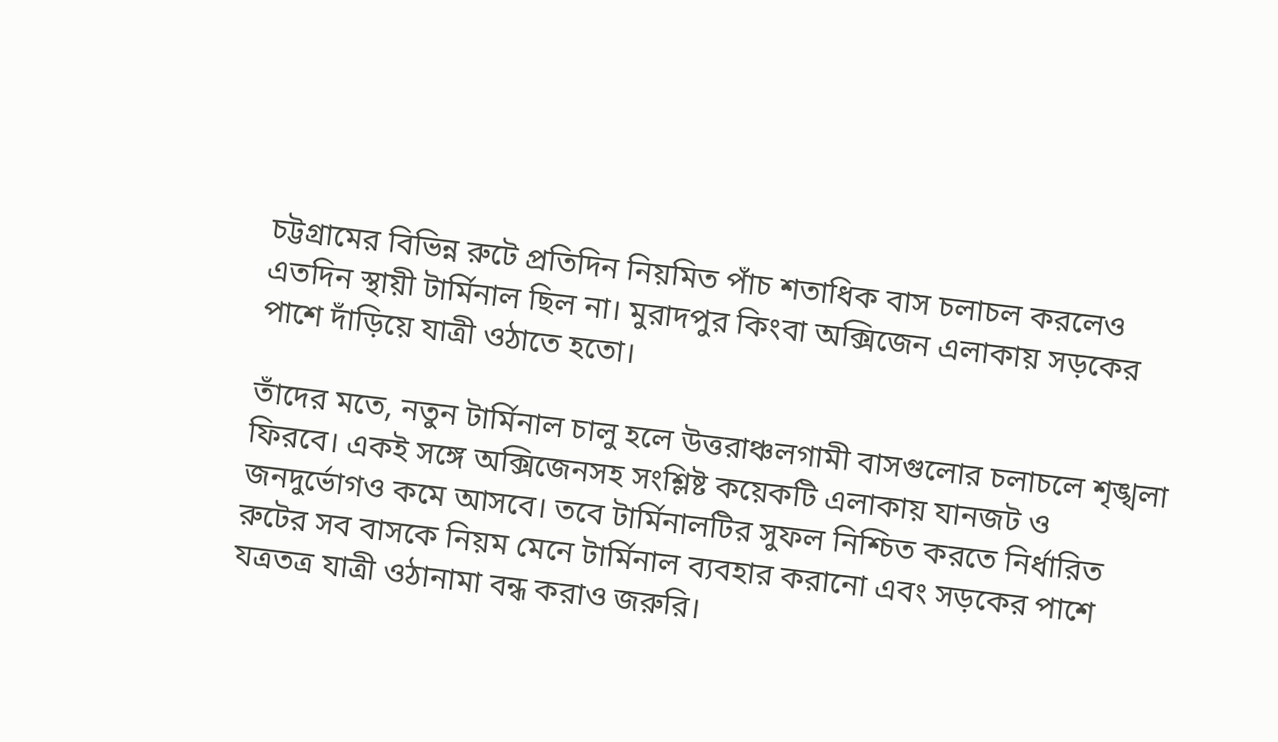চট্টগ্রামের বিভিন্ন রুটে প্রতিদিন নিয়মিত পাঁচ শতাধিক বাস চলাচল করলেও এতদিন স্থায়ী টার্মিনাল ছিল না। মুরাদপুর কিংবা অক্সিজেন এলাকায় সড়কের পাশে দাঁড়িয়ে যাত্রী ওঠাতে হতো।

তাঁদের মতে, নতুন টার্মিনাল চালু হলে উত্তরাঞ্চলগামী বাসগুলোর চলাচলে শৃঙ্খলা ফিরবে। একই সঙ্গে অক্সিজেনসহ সংশ্লিষ্ট কয়েকটি এলাকায় যানজট ও জনদুর্ভোগও কমে আসবে। তবে টার্মিনালটির সুফল নিশ্চিত করতে নির্ধারিত রুটের সব বাসকে নিয়ম মেনে টার্মিনাল ব্যবহার করানো এবং সড়কের পাশে যত্রতত্র যাত্রী ওঠানামা বন্ধ করাও জরুরি।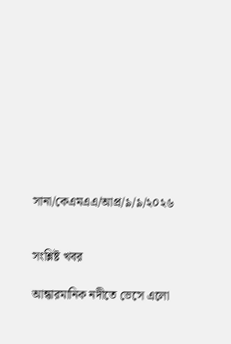সানা/কেএমএএ/আপ্র/৯/৯/২০২৬


সংশ্লিষ্ট খবর

আন্ধারমানিক নদীতে ভেসে এলো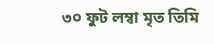৩০ ফুট লম্বা মৃত তিমি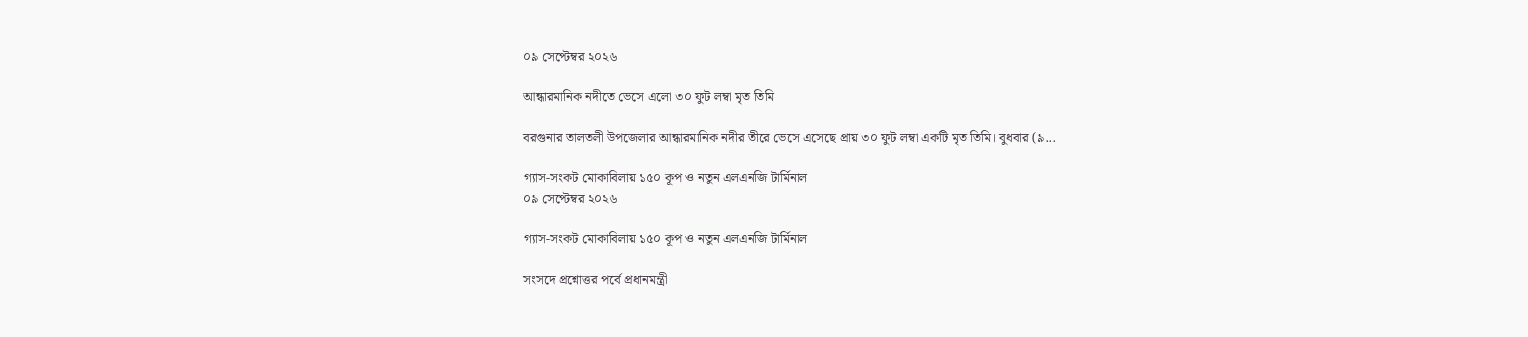০৯ সেপ্টেম্বর ২০২৬

আন্ধারমানিক নদীতে ভেসে এলো ৩০ ফুট লম্বা মৃত তিমি

বরগুনার তালতলী উপজেলার আন্ধারমানিক নদীর তীরে ভেসে এসেছে প্রায় ৩০ ফুট লম্বা একটি মৃত তিমি। বুধবার (৯...

গ্যাস-সংকট মোকাবিলায় ১৫০ কূপ ও নতুন এলএনজি টার্মিনাল
০৯ সেপ্টেম্বর ২০২৬

গ্যাস-সংকট মোকাবিলায় ১৫০ কূপ ও নতুন এলএনজি টার্মিনাল

সংসদে প্রশ্নোত্তর পর্বে প্রধানমন্ত্রী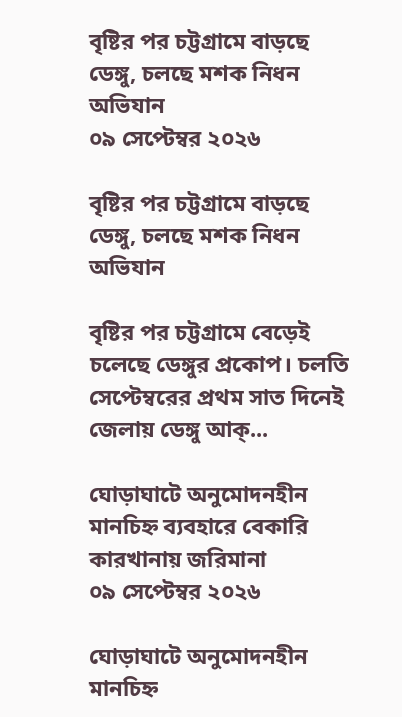বৃষ্টির পর চট্টগ্রামে বাড়ছে ডেঙ্গু, চলছে মশক নিধন অভিযান
০৯ সেপ্টেম্বর ২০২৬

বৃষ্টির পর চট্টগ্রামে বাড়ছে ডেঙ্গু, চলছে মশক নিধন অভিযান

বৃষ্টির পর চট্টগ্রামে বেড়েই চলেছে ডেঙ্গুর প্রকোপ। চলতি সেপ্টেম্বরের প্রথম সাত দিনেই জেলায় ডেঙ্গু আক্...

ঘোড়াঘাটে অনুমোদনহীন মানচিহ্ন ব্যবহারে বেকারি কারখানায় জরিমানা
০৯ সেপ্টেম্বর ২০২৬

ঘোড়াঘাটে অনুমোদনহীন মানচিহ্ন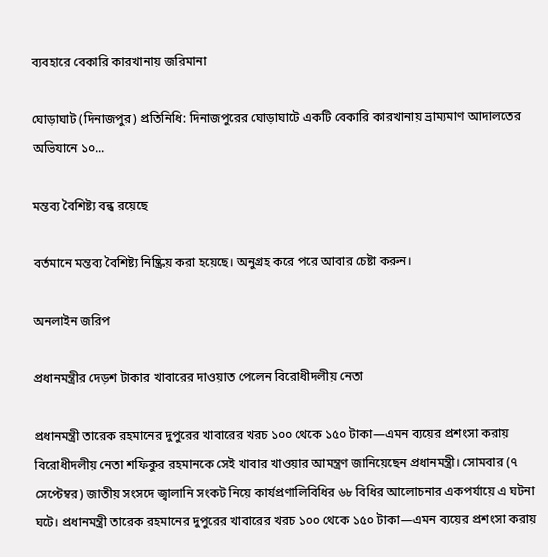ব্যবহারে বেকারি কারখানায় জরিমানা

ঘোড়াঘাট (দিনাজপুর) প্রতিনিধি: দিনাজপুরের ঘোড়াঘাটে একটি বেকারি কারখানায় ভ্রাম্যমাণ আদালতের অভিযানে ১০...

মন্তব্য বৈশিষ্ট্য বন্ধ রয়েছে

বর্তমানে মন্তব্য বৈশিষ্ট্য নিষ্ক্রিয় করা হয়েছে। অনুগ্রহ করে পরে আবার চেষ্টা করুন।

অনলাইন জরিপ

প্রধানমন্ত্রীর দেড়শ টাকার খাবারের দাওয়াত পেলেন বিরোধীদলীয় নেতা

প্রধানমন্ত্রী তারেক রহমানের দুপুরের খাবারের খরচ ১০০ থেকে ১৫০ টাকা—এমন ব্যয়ের প্রশংসা করায় বিরোধীদলীয় নেতা শফিকুর রহমানকে সেই খাবার খাওয়ার আমন্ত্রণ জানিয়েছেন প্রধানমন্ত্রী। সোমবার (৭ সেপ্টেম্বর) জাতীয় সংসদে জ্বালানি সংকট নিয়ে কার্যপ্রণালিবিধির ৬৮ বিধির আলোচনার একপর্যায়ে এ ঘটনা ঘটে। প্রধানমন্ত্রী তারেক রহমানের দুপুরের খাবারের খরচ ১০০ থেকে ১৫০ টাকা—এমন ব্যয়ের প্রশংসা করায়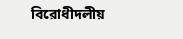বিরোধীদলীয়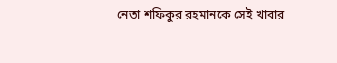নেতা শফিকুর রহমানকে সেই খাবার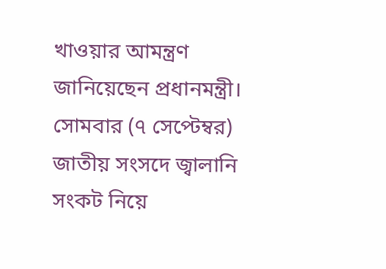খাওয়ার আমন্ত্রণ জানিয়েছেন প্রধানমন্ত্রী। সোমবার (৭ সেপ্টেম্বর) জাতীয় সংসদে জ্বালানি সংকট নিয়ে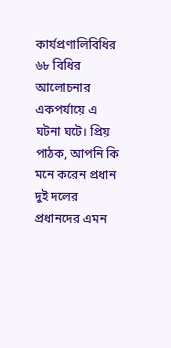কার্যপ্রণালিবিধির ৬৮ বিধির আলোচনার একপর্যায়ে এ ঘটনা ঘটে। প্রিয় পাঠক, আপনি কি মনে করেন প্রধান দুই দলের প্রধানদের এমন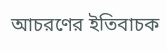আচরণের ইতিবাচক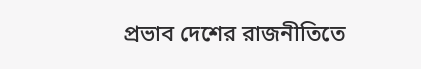প্রভাব দেশের রাজনীতিতে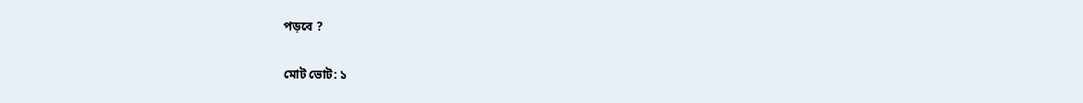পড়বে ?

মোট ভোট: ১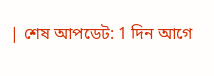| শেষ আপডেট: 1 দিন আগে